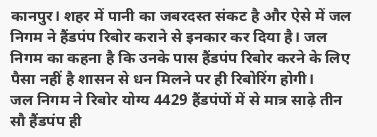कानपुर। शहर में पानी का जबरदस्त संकट है और ऐसे में जल निगम ने हैंडपंप रिबोर कराने से इनकार कर दिया है। जल निगम का कहना है कि उनके पास हैंडपंप रिबोर करने के लिए पैसा नहीं है शासन से धन मिलने पर ही रिबोरिंग होगी।
जल निगम ने रिबोर योग्य 4429 हैंडपंपों में से मात्र साढ़े तीन सौ हैंडपंप ही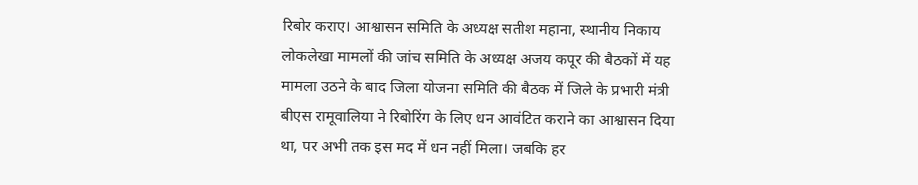रिबोर कराए। आश्वासन समिति के अध्यक्ष सतीश महाना, स्थानीय निकाय लोकलेखा मामलों की जांच समिति के अध्यक्ष अजय कपूर की बैठकों में यह मामला उठने के बाद जिला योजना समिति की बैठक में जिले के प्रभारी मंत्री बीएस रामूवालिया ने रिबोरिंग के लिए धन आवंटित कराने का आश्वासन दिया था, पर अभी तक इस मद में धन नहीं मिला। जबकि हर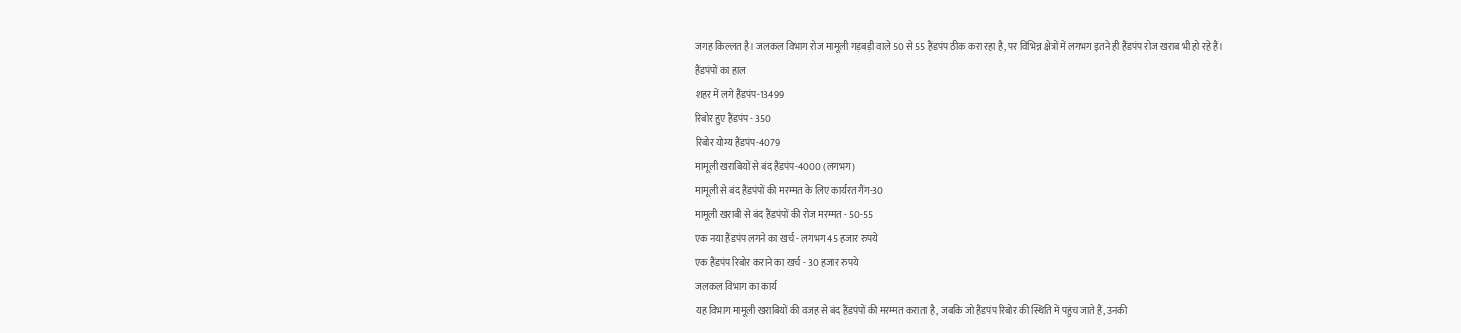जगह किल्लत है। जलकल विभाग रोज मामूली गड़बड़ी वाले 50 से 55 हैंडपंप ठीक करा रहा है, पर विभिन्न क्षेत्रों में लगभग इतने ही हैंडपंप रोज खराब भी हो रहे हैं।
हैंडपंपों का हाल
शहर में लगे हैंडपंप-13499
रिबोर हुए हैंडपंप - 350
रिबोर योग्य हैंडपंप-4079
मामूली खराबियों से बंद हैंडपंप-4000 (लगभग)
मामूली से बंद हैंडपंपों की मरम्मत के लिए कार्यरत गैंग-30
मामूली खराबी से बंद हैंडपंपों की रोज मरम्मत - 50-55
एक नया हैंडपंप लगने का खर्च - लगभग 45 हजार रुपये
एक हैंडपंप रिबोर कराने का खर्च - 30 हजार रुपये
जलकल विभाग का कार्य
यह विभाग मामूली खराबियों की वजह से बंद हैंडपंपों की मरम्मत कराता है, जबकि जो हैंडपंप रिबोर की स्थिति में पहुंच जाते हैं, उनकी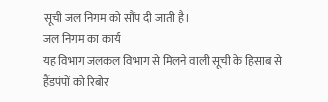सूची जल निगम को सौंप दी जाती है।
जल निगम का कार्य
यह विभाग जलकल विभाग से मिलने वाली सूची के हिसाब से हैंडपंपों को रिबोर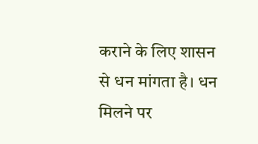कराने के लिए शासन से धन मांगता है। धन मिलने पर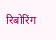रिबोरिंग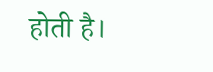होती है।